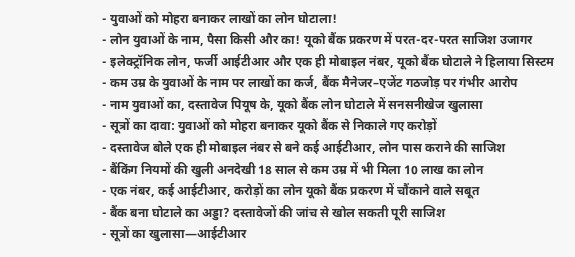- युवाओं को मोहरा बनाकर लाखों का लोन घोटाला!
- लोन युवाओं के नाम, पैसा किसी और का! यूको बैंक प्रकरण में परत-दर-परत साजिश उजागर
- इलेक्ट्रॉनिक लोन, फर्जी आईटीआर और एक ही मोबाइल नंबर, यूको बैंक घोटाले ने हिलाया सिस्टम
- कम उम्र के युवाओं के नाम पर लाखों का कर्ज, बैंक मैनेजर–एजेंट गठजोड़ पर गंभीर आरोप
- नाम युवाओं का, दस्तावेज पियूष के, यूको बैंक लोन घोटाले में सनसनीखेज खुलासा
- सूत्रों का दावा: युवाओं को मोहरा बनाकर यूको बैंक से निकाले गए करोड़ों
- दस्तावेज बोले एक ही मोबाइल नंबर से बने कई आईटीआर, लोन पास कराने की साजिश
- बैंकिंग नियमों की खुली अनदेखी 18 साल से कम उम्र में भी मिला 10 लाख का लोन
- एक नंबर, कई आईटीआर, करोड़ों का लोन यूको बैंक प्रकरण में चौंकाने वाले सबूत
- बैंक बना घोटाले का अड्डा? दस्तावेजों की जांच से खोल सकती पूरी साजिश
- सूत्रों का खुलासा—आईटीआर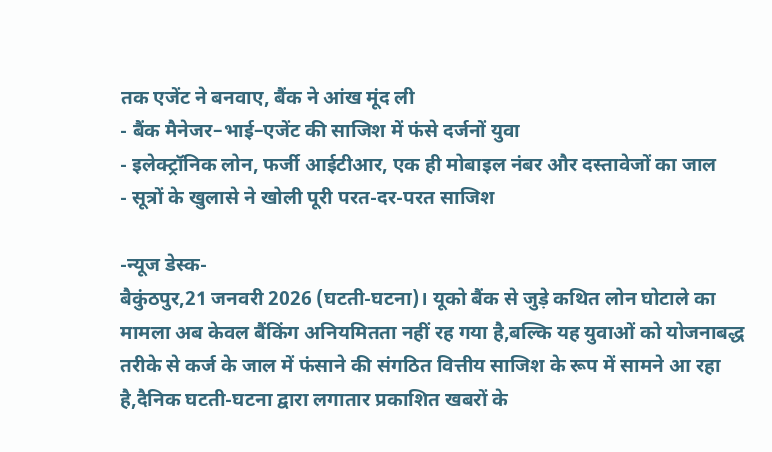तक एजेंट ने बनवाए, बैंक ने आंख मूंद ली
- बैंक मैनेजर–भाई–एजेंट की साजिश में फंसे दर्जनों युवा
- इलेक्ट्रॉनिक लोन, फर्जी आईटीआर, एक ही मोबाइल नंबर और दस्तावेजों का जाल
- सूत्रों के खुलासे ने खोली पूरी परत-दर-परत साजिश

-न्यूज डेस्क-
बैकुंठपुर,21 जनवरी 2026 (घटती-घटना)। यूको बैंक से जुड़े कथित लोन घोटाले का मामला अब केवल बैंकिंग अनियमितता नहीं रह गया है,बल्कि यह युवाओं को योजनाबद्ध तरीके से कर्ज के जाल में फंसाने की संगठित वित्तीय साजिश के रूप में सामने आ रहा है,दैनिक घटती-घटना द्वारा लगातार प्रकाशित खबरों के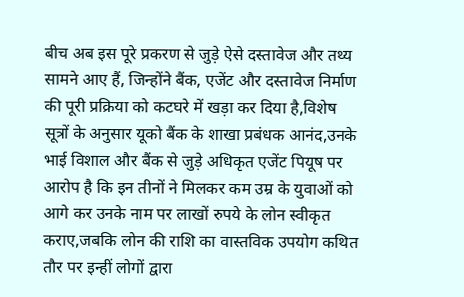बीच अब इस पूरे प्रकरण से जुड़े ऐसे दस्तावेज और तथ्य सामने आए हैं, जिन्होंने बैंक, एजेंट और दस्तावेज निर्माण की पूरी प्रक्रिया को कटघरे में खड़ा कर दिया है,विशेष सूत्रों के अनुसार यूको बैंक के शाखा प्रबंधक आनंद,उनके भाई विशाल और बैंक से जुड़े अधिकृत एजेंट पियूष पर आरोप है कि इन तीनों ने मिलकर कम उम्र के युवाओं को आगे कर उनके नाम पर लाखों रुपये के लोन स्वीकृत कराए,जबकि लोन की राशि का वास्तविक उपयोग कथित तौर पर इन्हीं लोगों द्वारा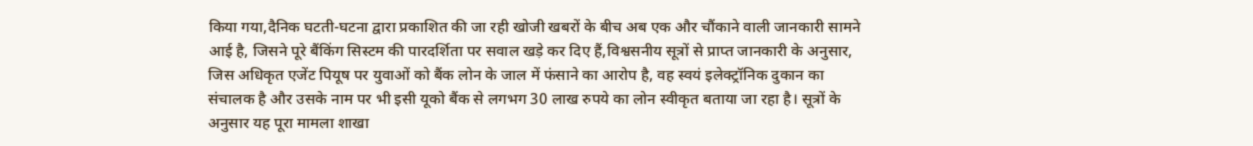किया गया,दैनिक घटती-घटना द्वारा प्रकाशित की जा रही खोजी खबरों के बीच अब एक और चौंकाने वाली जानकारी सामने आई है, जिसने पूरे बैंकिंग सिस्टम की पारदर्शिता पर सवाल खड़े कर दिए हैं,विश्वसनीय सूत्रों से प्राप्त जानकारी के अनुसार, जिस अधिकृत एजेंट पियूष पर युवाओं को बैंक लोन के जाल में फंसाने का आरोप है, वह स्वयं इलेक्ट्रॉनिक दुकान का संचालक है और उसके नाम पर भी इसी यूको बैंक से लगभग 30 लाख रुपये का लोन स्वीकृत बताया जा रहा है। सूत्रों के अनुसार यह पूरा मामला शाखा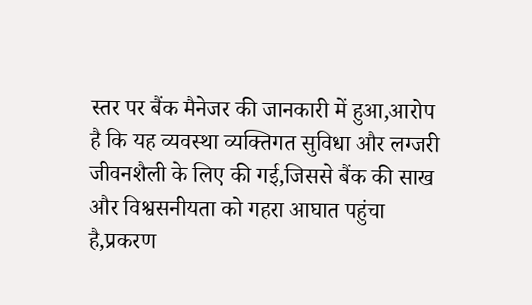स्तर पर बैंक मैनेजर की जानकारी में हुआ,आरोप है कि यह व्यवस्था व्यक्तिगत सुविधा और लग्जरी जीवनशैली के लिए की गई,जिससे बैंक की साख और विश्वसनीयता को गहरा आघात पहुंचा है,प्रकरण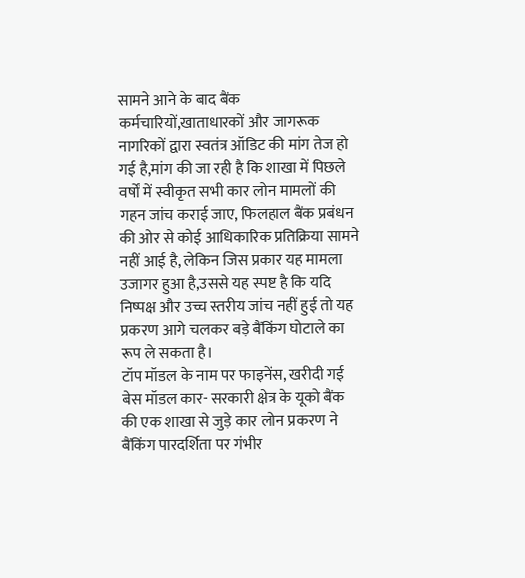सामने आने के बाद बैंक कर्मचारियों,खाताधारकों और जागरूक नागरिकों द्वारा स्वतंत्र ऑडिट की मांग तेज हो गई है,मांग की जा रही है कि शाखा में पिछले वर्षों में स्वीकृत सभी कार लोन मामलों की गहन जांच कराई जाए, फिलहाल बैंक प्रबंधन की ओर से कोई आधिकारिक प्रतिक्रिया सामने नहीं आई है, लेकिन जिस प्रकार यह मामला उजागर हुआ है,उससे यह स्पष्ट है कि यदि निष्पक्ष और उच्च स्तरीय जांच नहीं हुई तो यह प्रकरण आगे चलकर बड़े बैंकिंग घोटाले का रूप ले सकता है।
टॉप मॉडल के नाम पर फाइनेंस, खरीदी गई बेस मॉडल कार- सरकारी क्षेत्र के यूको बैंक की एक शाखा से जुड़े कार लोन प्रकरण ने बैंकिंग पारदर्शिता पर गंभीर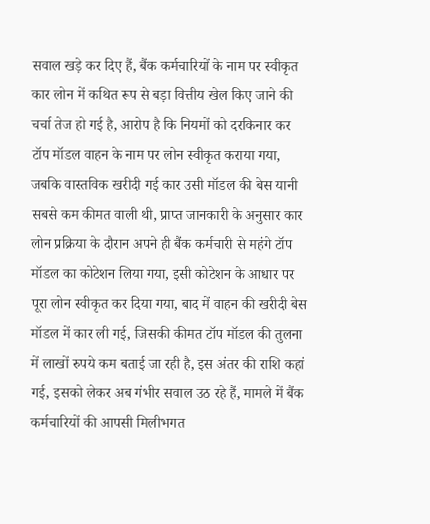सवाल खड़े कर दिए हैं, बैंक कर्मचारियों के नाम पर स्वीकृत कार लोन में कथित रूप से बड़ा वित्तीय खेल किए जाने की चर्चा तेज हो गई है, आरोप है कि नियमों को दरकिनार कर टॉप मॉडल वाहन के नाम पर लोन स्वीकृत कराया गया, जबकि वास्तविक खरीदी गई कार उसी मॉडल की बेस यानी सबसे कम कीमत वाली थी, प्राप्त जानकारी के अनुसार कार लोन प्रक्रिया के दौरान अपने ही बैंक कर्मचारी से महंगे टॉप मॉडल का कोटेशन लिया गया, इसी कोटेशन के आधार पर पूरा लोन स्वीकृत कर दिया गया, बाद में वाहन की खरीदी बेस मॉडल में कार ली गई, जिसकी कीमत टॉप मॉडल की तुलना में लाखों रुपये कम बताई जा रही है, इस अंतर की राशि कहां गई, इसको लेकर अब गंभीर सवाल उठ रहे हैं, मामले में बैंक कर्मचारियों की आपसी मिलीभगत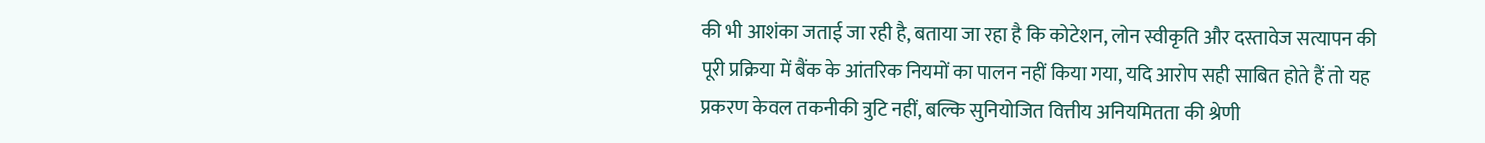की भी आशंका जताई जा रही है, बताया जा रहा है कि कोटेशन, लोन स्वीकृति और दस्तावेज सत्यापन की पूरी प्रक्रिया में बैंक के आंतरिक नियमों का पालन नहीं किया गया, यदि आरोप सही साबित होते हैं तो यह प्रकरण केवल तकनीकी त्रुटि नहीं, बल्कि सुनियोजित वित्तीय अनियमितता की श्रेणी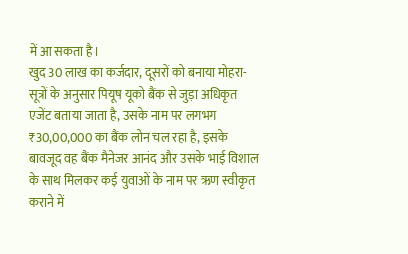में आ सकता है।
खुद 30 लाख का कर्जदार, दूसरों को बनाया मोहरा- सूत्रों के अनुसार पियूष यूको बैंक से जुड़ा अधिकृत एजेंट बताया जाता है, उसके नाम पर लगभग ₹30,00,000 का बैंक लोन चल रहा है, इसके बावजूद वह बैंक मैनेजर आनंद और उसके भाई विशाल के साथ मिलकर कई युवाओं के नाम पर ऋण स्वीकृत कराने में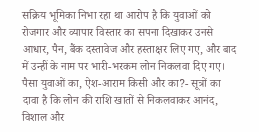सक्रिय भूमिका निभा रहा था आरोप है कि युवाओं को रोजगार और व्यापार विस्तार का सपना दिखाकर उनसे आधार, पैन, बैंक दस्तावेज और हस्ताक्षर लिए गए, और बाद में उन्हीं के नाम पर भारी-भरकम लोन निकलवा दिए गए।
पैसा युवाओं का, ऐश-आराम किसी और का?- सूत्रों का दावा है कि लोन की राशि खातों से निकलवाकर आनंद, विशाल और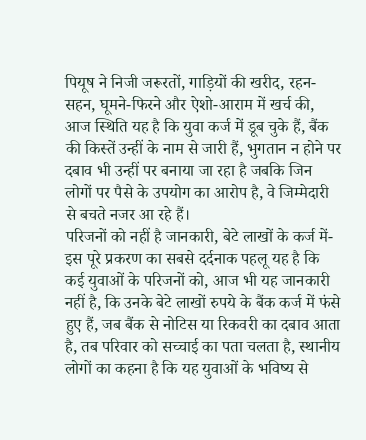पियूष ने निजी जरूरतों, गाड़ियों की खरीद, रहन-सहन, घूमने-फिरने और ऐशो-आराम में खर्च की, आज स्थिति यह है कि युवा कर्ज में डूब चुके हैं, बैंक की किस्तें उन्हीं के नाम से जारी हैं, भुगतान न होने पर दबाव भी उन्हीं पर बनाया जा रहा है जबकि जिन लोगों पर पैसे के उपयोग का आरोप है, वे जिम्मेदारी से बचते नजर आ रहे हैं।
परिजनों को नहीं है जानकारी, बेटे लाखों के कर्ज में- इस पूरे प्रकरण का सबसे दर्दनाक पहलू यह है कि कई युवाओं के परिजनों को, आज भी यह जानकारी नहीं है, कि उनके बेटे लाखों रुपये के बैंक कर्ज में फंसे हुए हैं, जब बैंक से नोटिस या रिकवरी का दबाव आता है, तब परिवार को सच्चाई का पता चलता है, स्थानीय लोगों का कहना है कि यह युवाओं के भविष्य से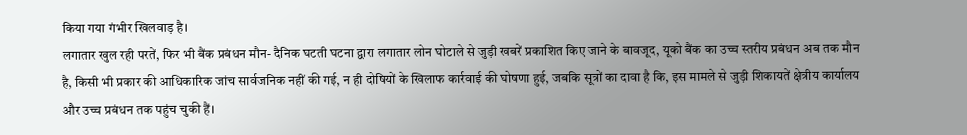किया गया गंभीर खिलवाड़ है।
लगातार खुल रही परतें, फिर भी बैंक प्रबंधन मौन- दैनिक घटती घटना द्वारा लगातार लोन घोटाले से जुड़ी खबरें प्रकाशित किए जाने के बावजूद, यूको बैंक का उच्च स्तरीय प्रबंधन अब तक मौन है, किसी भी प्रकार की आधिकारिक जांच सार्वजनिक नहीं की गई, न ही दोषियों के खिलाफ कार्रवाई की घोषणा हुई, जबकि सूत्रों का दावा है कि, इस मामले से जुड़ी शिकायतें क्षेत्रीय कार्यालय और उच्च प्रबंधन तक पहुंच चुकी हैं।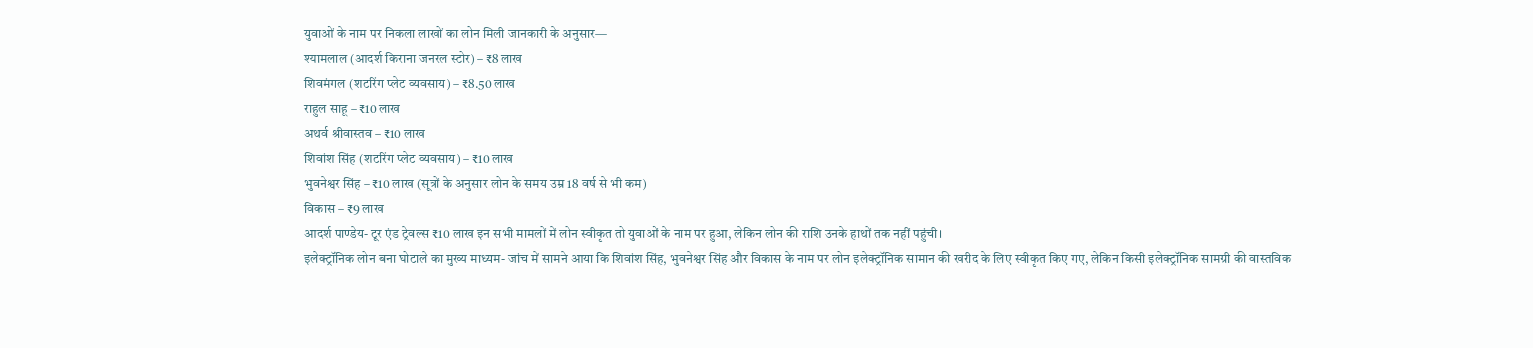युवाओं के नाम पर निकला लाखों का लोन मिली जानकारी के अनुसार—
श्यामलाल (आदर्श किराना जनरल स्टोर) – ₹8 लाख
शिवमंगल (शटरिंग प्लेट व्यवसाय) – ₹8.50 लाख
राहुल साहू – ₹10 लाख
अथर्व श्रीवास्तव – ₹10 लाख
शिवांश सिंह (शटरिंग प्लेट व्यवसाय) – ₹10 लाख
भुवनेश्वर सिंह – ₹10 लाख (सूत्रों के अनुसार लोन के समय उम्र 18 वर्ष से भी कम)
विकास – ₹9 लाख
आदर्श पाण्डेय- टूर एंड ट्रेवल्स ₹10 लाख इन सभी मामलों में लोन स्वीकृत तो युवाओं के नाम पर हुआ, लेकिन लोन की राशि उनके हाथों तक नहीं पहुंची।
इलेक्ट्रॉनिक लोन बना घोटाले का मुख्य माध्यम- जांच में सामने आया कि शिवांश सिंह, भुवनेश्वर सिंह और विकास के नाम पर लोन इलेक्ट्रॉनिक सामान की खरीद के लिए स्वीकृत किए गए, लेकिन किसी इलेक्ट्रॉनिक सामग्री की वास्तविक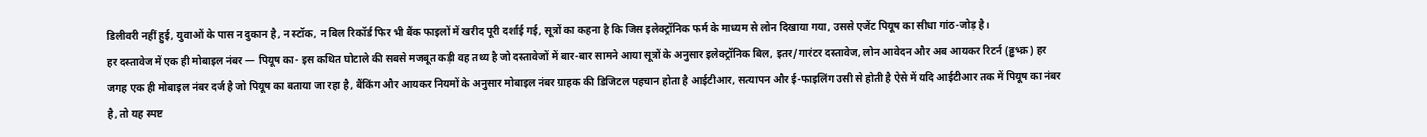डिलीवरी नहीं हुई, युवाओं के पास न दुकान है, न स्टॉक, न बिल रिकॉर्ड फिर भी बैंक फाइलों में खरीद पूरी दर्शाई गई, सूत्रों का कहना है कि जिस इलेक्ट्रॉनिक फर्म के माध्यम से लोन दिखाया गया, उससे एजेंट पियूष का सीधा गांठ-जोड़ है।
हर दस्तावेज में एक ही मोबाइल नंबर — पियूष का- इस कथित घोटाले की सबसे मजबूत कड़ी वह तथ्य है जो दस्तावेजों में बार-बार सामने आया सूत्रों के अनुसार इलेक्ट्रॉनिक बिल, इतर/गारंटर दस्तावेज, लोन आवेदन और अब आयकर रिटर्न (ढ्ढभ्क्र) हर जगह एक ही मोबाइल नंबर दर्ज है जो पियूष का बताया जा रहा है, बैंकिंग और आयकर नियमों के अनुसार मोबाइल नंबर ग्राहक की डिजिटल पहचान होता है आईटीआर, सत्यापन और ई-फाइलिंग उसी से होती है ऐसे में यदि आईटीआर तक में पियूष का नंबर है, तो यह स्पष्ट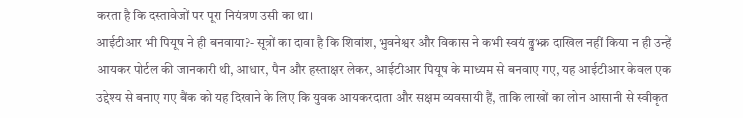करता है कि दस्तावेजों पर पूरा नियंत्रण उसी का था।
आईटीआर भी पियूष ने ही बनवाया?- सूत्रों का दावा है कि शिवांश, भुवनेश्वर और विकास ने कभी स्वयं ढ्ढभ्क्र दाखिल नहीं किया न ही उन्हें आयकर पोर्टल की जानकारी थी, आधार, पैन और हस्ताक्षर लेकर, आईटीआर पियूष के माध्यम से बनवाए गए, यह आईटीआर केवल एक उद्देश्य से बनाए गए बैंक को यह दिखाने के लिए कि युवक आयकरदाता और सक्षम व्यवसायी हैं, ताकि लाखों का लोन आसानी से स्वीकृत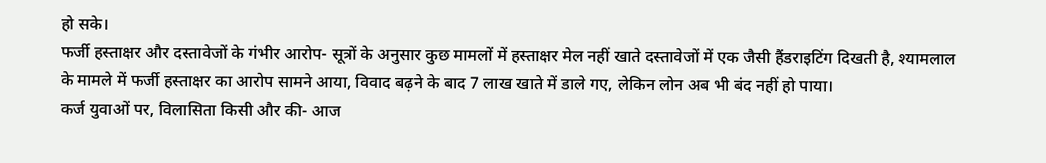हो सके।
फर्जी हस्ताक्षर और दस्तावेजों के गंभीर आरोप- सूत्रों के अनुसार कुछ मामलों में हस्ताक्षर मेल नहीं खाते दस्तावेजों में एक जैसी हैंडराइटिंग दिखती है, श्यामलाल के मामले में फर्जी हस्ताक्षर का आरोप सामने आया, विवाद बढ़ने के बाद 7 लाख खाते में डाले गए, लेकिन लोन अब भी बंद नहीं हो पाया।
कर्ज युवाओं पर, विलासिता किसी और की- आज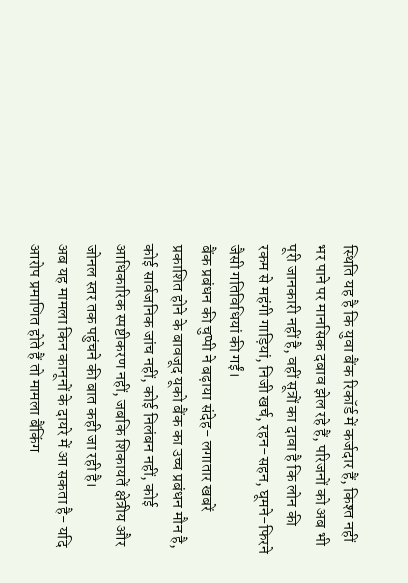स्थिति यह है कि युवा बैंक रिकॉर्ड में कर्जदार हैं, किश्त नहीं भर पाने पर मानसिक दबाव झेल रहे हैं, परिजनों को अब भी पूरी जानकारी नहीं है, वहीं सूत्रों का दावा है कि लोन की रकम से महंगी गाड़ियां, निजी खर्च, रहन-सहन, घूमने-फिरने जैसी गतिविधियां की गईं।
बैंक प्रबंधन की चुप्पी ने बढ़ाया संदेह- लगातार खबरें प्रकाशित होने के बावजूद यूको बैंक का उच्च प्रबंधन मौन है, कोई सार्वजनिक जांच नहीं, कोई निलंबन नहीं, कोई आधिकारिक स्पष्टीकरण नहीं, जबकि शिकायतें क्षेत्रीय और जोनल स्तर तक पहुंचने की बात कही जा रही है।
अब यह मामला किन कानूनों के दायरे में आ सकता है- यदि आरोप प्रमाणित होते हैं तो मामला बैंकिंग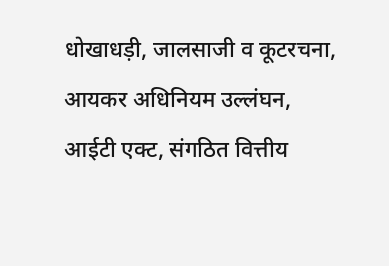धोखाधड़ी, जालसाजी व कूटरचना, आयकर अधिनियम उल्लंघन, आईटी एक्ट, संगठित वित्तीय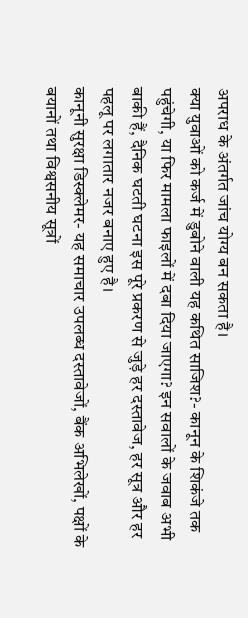अपराध के अंतर्गत जांच योग्य बन सकता है।
क्या युवाओं को कर्ज में डुबोने वाली यह कथित साजिश?- कानून के शिकंजे तक पहुंचेगी, या फिर मामला फाइलों में दबा दिया जाएगा? इन सवालों के जवाब अभी बाकी हैं, दैनिक घटती घटना इस पूरे प्रकरण से जुड़े हर दस्तावेज, हर सूत्र और हर पहलू पर लगातार नजर बनाए हुए है।
कानूनी सुरक्षा डिस्क्लेमर- यह समाचार उपलब्ध दस्तावेजों, बैंक अभिलेखों, पक्षों के बयानों तथा विश्वसनीय सूत्रों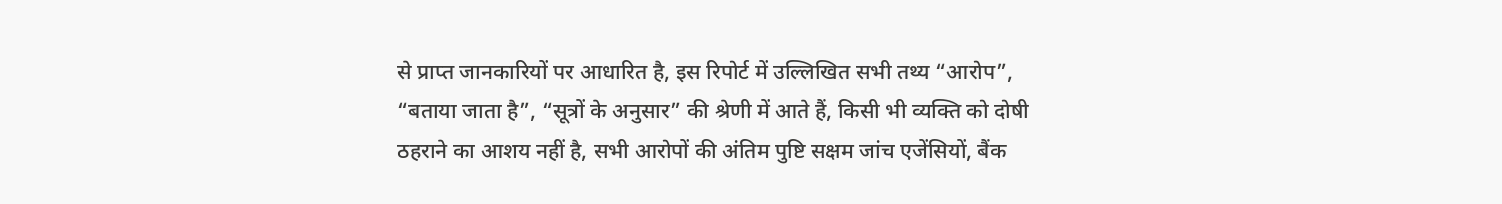से प्राप्त जानकारियों पर आधारित है, इस रिपोर्ट में उल्लिखित सभी तथ्य “आरोप”, “बताया जाता है”, “सूत्रों के अनुसार” की श्रेणी में आते हैं, किसी भी व्यक्ति को दोषी ठहराने का आशय नहीं है, सभी आरोपों की अंतिम पुष्टि सक्षम जांच एजेंसियों, बैंक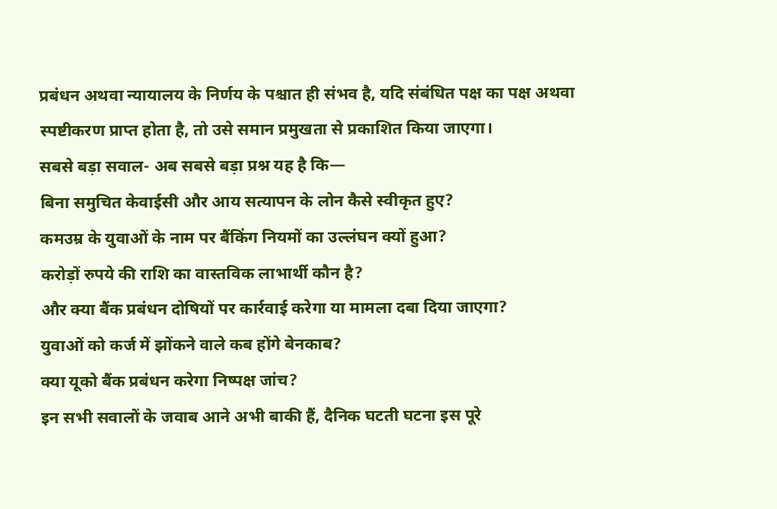प्रबंधन अथवा न्यायालय के निर्णय के पश्चात ही संभव है, यदि संबंधित पक्ष का पक्ष अथवा स्पष्टीकरण प्राप्त होता है, तो उसे समान प्रमुखता से प्रकाशित किया जाएगा।
सबसे बड़ा सवाल- अब सबसे बड़ा प्रश्न यह है कि—
बिना समुचित केवाईसी और आय सत्यापन के लोन कैसे स्वीकृत हुए?
कमउम्र के युवाओं के नाम पर बैंकिंग नियमों का उल्लंघन क्यों हुआ?
करोड़ों रुपये की राशि का वास्तविक लाभार्थी कौन है?
और क्या बैंक प्रबंधन दोषियों पर कार्रवाई करेगा या मामला दबा दिया जाएगा?
युवाओं को कर्ज में झोंकने वाले कब होंगे बेनकाब?
क्या यूको बैंक प्रबंधन करेगा निष्पक्ष जांच?
इन सभी सवालों के जवाब आने अभी बाकी हैं, दैनिक घटती घटना इस पूरे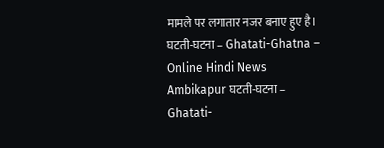मामले पर लगातार नजर बनाए हुए है।
घटती-घटना – Ghatati-Ghatna – Online Hindi News Ambikapur घटती-घटना – Ghatati-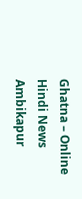Ghatna – Online Hindi News Ambikapur